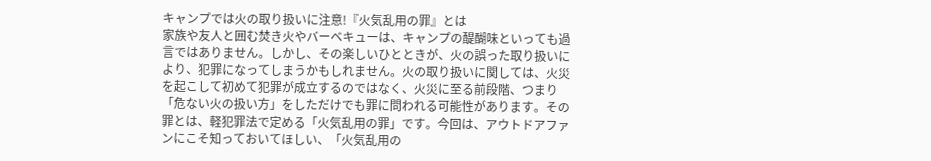キャンプでは火の取り扱いに注意!『火気乱用の罪』とは
家族や友人と囲む焚き火やバーベキューは、キャンプの醍醐味といっても過言ではありません。しかし、その楽しいひとときが、火の誤った取り扱いにより、犯罪になってしまうかもしれません。火の取り扱いに関しては、火災を起こして初めて犯罪が成立するのではなく、火災に至る前段階、つまり「危ない火の扱い方」をしただけでも罪に問われる可能性があります。その罪とは、軽犯罪法で定める「火気乱用の罪」です。今回は、アウトドアファンにこそ知っておいてほしい、「火気乱用の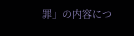罪」の内容につ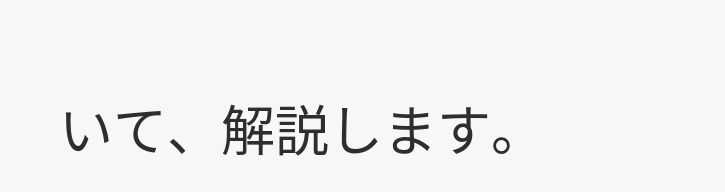いて、解説します。